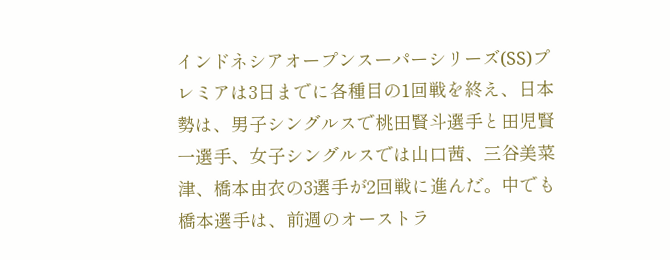インドネシアオープンスーパーシリーズ(SS)プレミアは3日までに各種目の1回戦を終え、日本勢は、男子シングルスで桃田賢斗選手と田児賢一選手、女子シングルスでは山口茜、三谷美菜津、橋本由衣の3選手が2回戦に進んだ。中でも橋本選手は、前週のオーストラ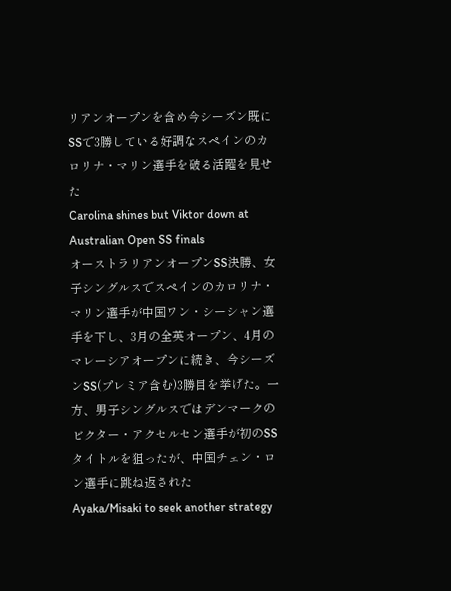リアンオープンを含め今シーズン既にSSで3勝している好調なスペインのカロリナ・マリン選手を破る活躍を見せた
Carolina shines but Viktor down at Australian Open SS finals
オーストラリアンオープンSS決勝、女子シングルスでスペインのカロリナ・マリン選手が中国ワン・シーシャン選手を下し、3月の全英オープン、4月のマレーシアオープンに続き、今シーズンSS(プレミア含む)3勝目を挙げた。一方、男子シングルスではデンマークのビクター・アクセルセン選手が初のSSタイトルを狙ったが、中国チェン・ロン選手に跳ね返された
Ayaka/Misaki to seek another strategy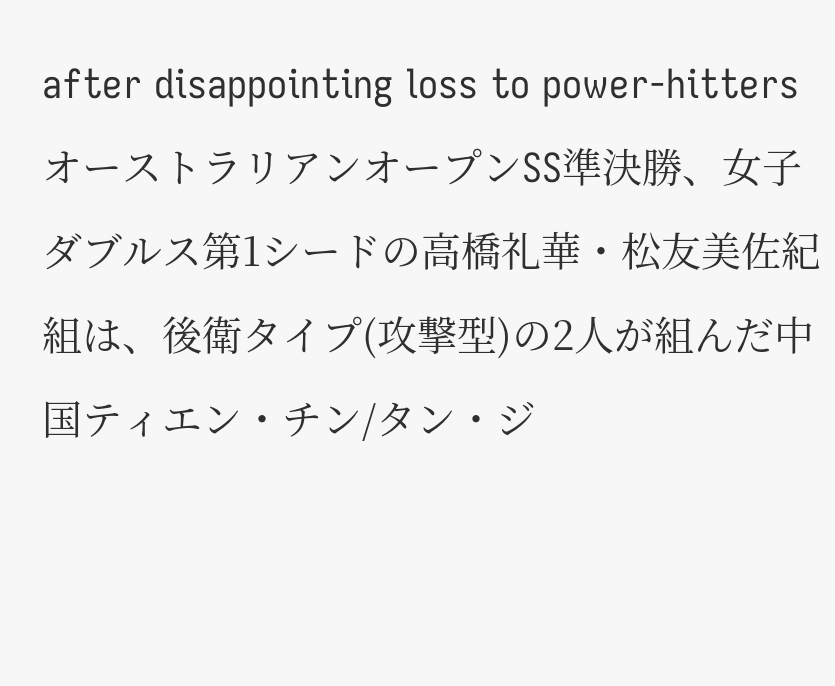after disappointing loss to power-hitters
オーストラリアンオープンSS準決勝、女子ダブルス第1シードの高橋礼華・松友美佐紀組は、後衛タイプ(攻撃型)の2人が組んだ中国ティエン・チン/タン・ジ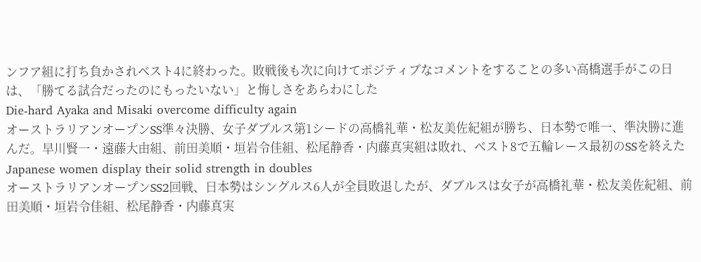ンフア組に打ち負かされベスト4に終わった。敗戦後も次に向けてポジティブなコメントをすることの多い高橋選手がこの日は、「勝てる試合だったのにもったいない」と悔しさをあらわにした
Die-hard Ayaka and Misaki overcome difficulty again
オーストラリアンオープンSS準々決勝、女子ダブルス第1シードの高橋礼華・松友美佐紀組が勝ち、日本勢で唯一、準決勝に進んだ。早川賢一・遠藤大由組、前田美順・垣岩令佳組、松尾静香・内藤真実組は敗れ、ベスト8で五輪レース最初のSSを終えた
Japanese women display their solid strength in doubles
オーストラリアンオープンSS2回戦、日本勢はシングルス6人が全員敗退したが、ダブルスは女子が高橋礼華・松友美佐紀組、前田美順・垣岩令佳組、松尾静香・内藤真実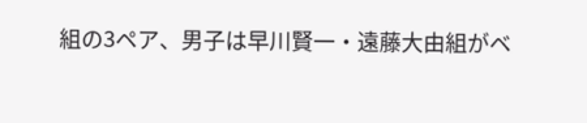組の3ペア、男子は早川賢一・遠藤大由組がベ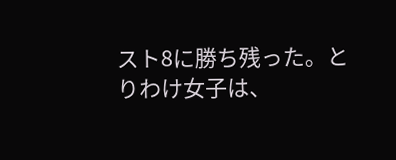スト8に勝ち残った。とりわけ女子は、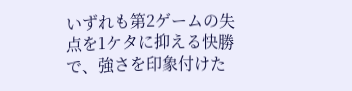いずれも第2ゲームの失点を1ケタに抑える快勝で、強さを印象付けた